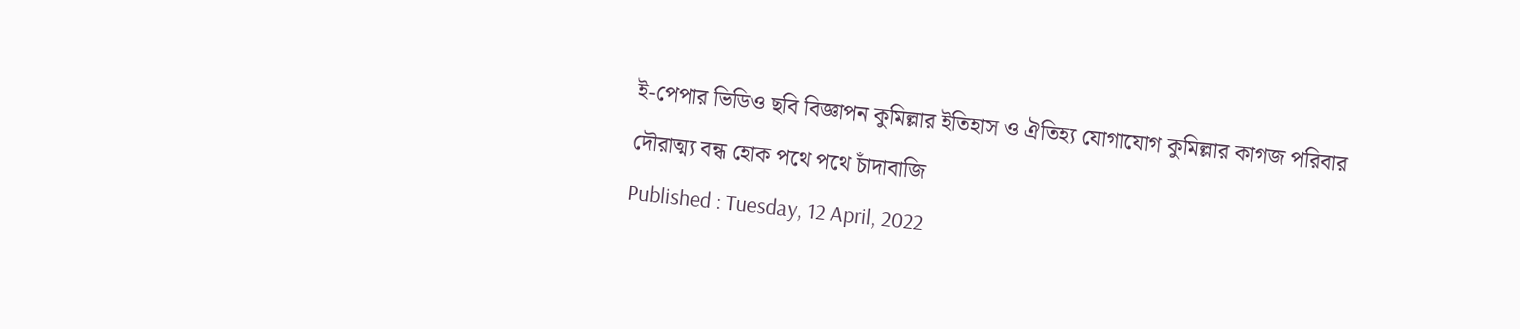ই-পেপার ভিডিও ছবি বিজ্ঞাপন কুমিল্লার ইতিহাস ও ঐতিহ্য যোগাযোগ কুমিল্লার কাগজ পরিবার
দৌরাত্ম্য বন্ধ হোক পথে পথে চাঁদাবাজি
Published : Tuesday, 12 April, 2022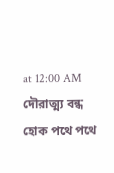at 12:00 AM
দৌরাত্ম্য বন্ধ হোক পথে পথে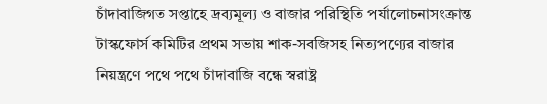চাঁদাবাজিগত সপ্তাহে দ্রব্যমূল্য ও বাজার পরিস্থিতি পর্যালোচনাসংক্রান্ত টাস্কফোর্স কমিটির প্রথম সভায় শাক-সবজিসহ নিত্যপণ্যের বাজার নিয়ন্ত্রণে পথে পথে চাঁদাবাজি বন্ধে স্বরাষ্ট্র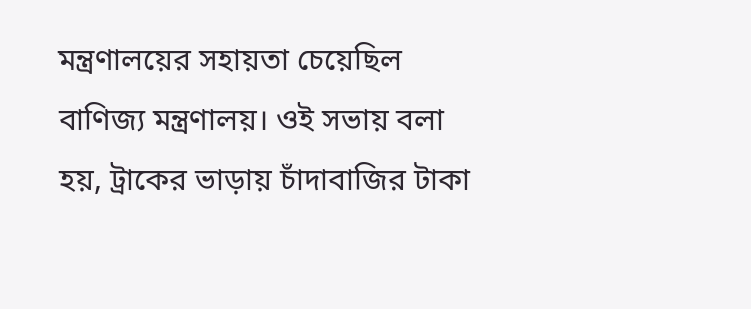মন্ত্রণালয়ের সহায়তা চেয়েছিল বাণিজ্য মন্ত্রণালয়। ওই সভায় বলা হয়, ট্রাকের ভাড়ায় চাঁদাবাজির টাকা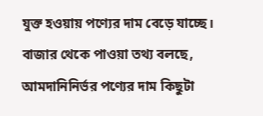যুক্ত হওয়ায় পণ্যের দাম বেড়ে যাচ্ছে। বাজার থেকে পাওয়া তথ্য বলছে, আমদানিনির্ভর পণ্যের দাম কিছুটা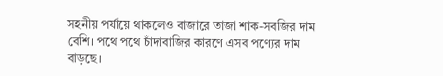সহনীয় পর্যায়ে থাকলেও বাজারে তাজা শাক-সবজির দাম বেশি। পথে পথে চাঁদাবাজির কারণে এসব পণ্যের দাম বাড়ছে।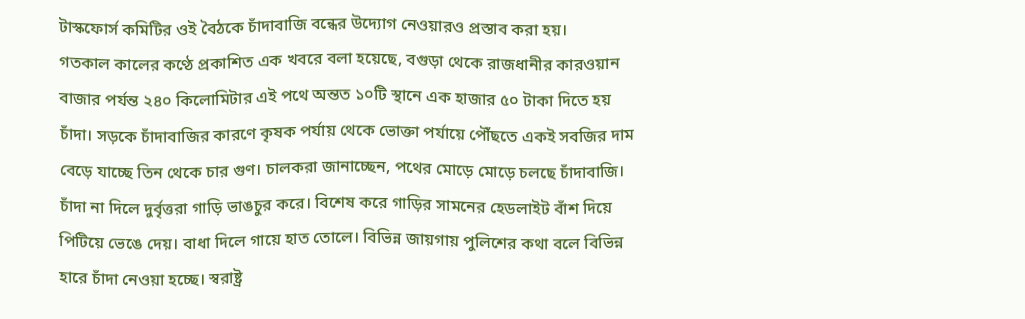টাস্কফোর্স কমিটির ওই বৈঠকে চাঁদাবাজি বন্ধের উদ্যোগ নেওয়ারও প্রস্তাব করা হয়।
গতকাল কালের কণ্ঠে প্রকাশিত এক খবরে বলা হয়েছে, বগুড়া থেকে রাজধানীর কারওয়ান বাজার পর্যন্ত ২৪০ কিলোমিটার এই পথে অন্তত ১০টি স্থানে এক হাজার ৫০ টাকা দিতে হয় চাঁদা। সড়কে চাঁদাবাজির কারণে কৃষক পর্যায় থেকে ভোক্তা পর্যায়ে পৌঁছতে একই সবজির দাম বেড়ে যাচ্ছে তিন থেকে চার গুণ। চালকরা জানাচ্ছেন, পথের মোড়ে মোড়ে চলছে চাঁদাবাজি। চাঁদা না দিলে দুর্বৃত্তরা গাড়ি ভাঙচুর করে। বিশেষ করে গাড়ির সামনের হেডলাইট বাঁশ দিয়ে পিটিয়ে ভেঙে দেয়। বাধা দিলে গায়ে হাত তোলে। বিভিন্ন জায়গায় পুলিশের কথা বলে বিভিন্ন হারে চাঁদা নেওয়া হচ্ছে। স্বরাষ্ট্র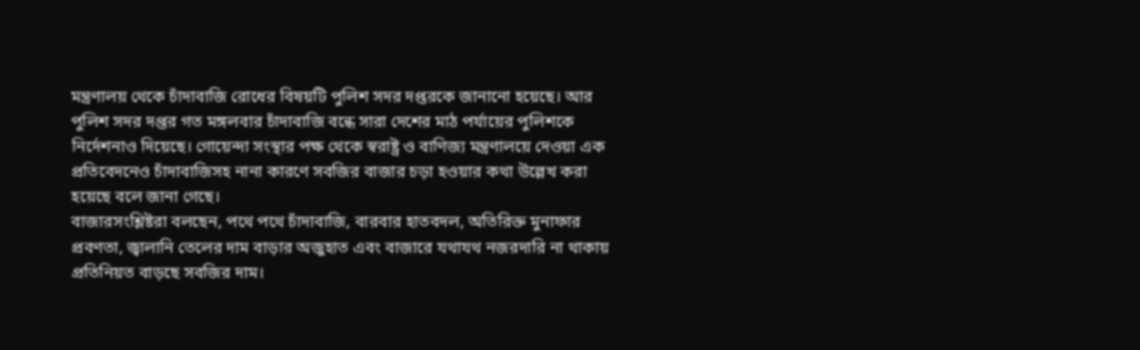মন্ত্রণালয় থেকে চাঁদাবাজি রোধের বিষয়টি পুলিশ সদর দপ্তরকে জানানো হয়েছে। আর পুলিশ সদর দপ্তর গত মঙ্গলবার চাঁদাবাজি বন্ধে সারা দেশের মাঠ পর্যায়ের পুলিশকে নির্দেশনাও দিয়েছে। গোয়েন্দা সংস্থার পক্ষ থেকে স্বরাষ্ট্র ও বাণিজ্য মন্ত্রণালয়ে দেওয়া এক প্রতিবেদনেও চাঁদাবাজিসহ নানা কারণে সবজির বাজার চড়া হওয়ার কথা উল্লেখ করা হয়েছে বলে জানা গেছে।
বাজারসংশ্লিষ্টরা বলছেন, পথে পথে চাঁদাবাজি, বারবার হাতবদল, অতিরিক্ত মুনাফার প্রবণতা, জ্বালানি তেলের দাম বাড়ার অজুহাত এবং বাজারে যথাযথ নজরদারি না থাকায় প্রতিনিয়ত বাড়ছে সবজির দাম।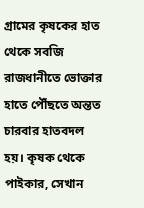গ্রামের কৃষকের হাত থেকে সবজি রাজধানীতে ভোক্তার হাতে পৌঁছতে অন্তত চারবার হাতবদল হয়। কৃষক থেকে পাইকার, সেখান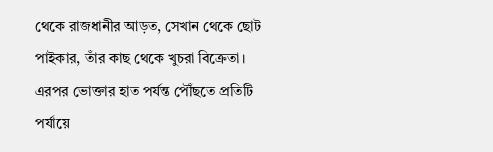থেকে রাজধানীর আড়ত, সেখান থেকে ছোট পাইকার, তাঁর কাছ থেকে খুচরা বিক্রেতা। এরপর ভোক্তার হাত পর্যন্ত পৌঁছতে প্রতিটি পর্যায়ে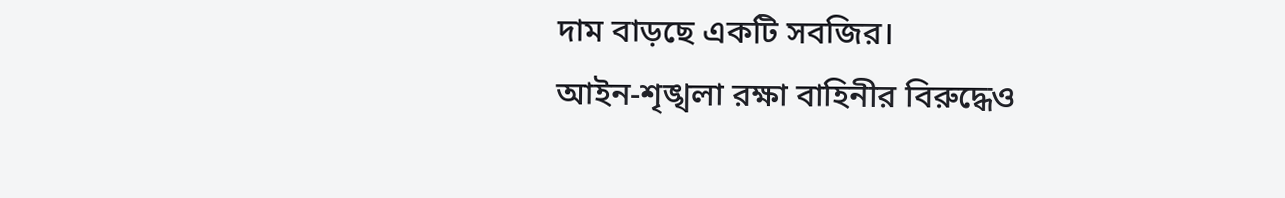দাম বাড়ছে একটি সবজির।
আইন-শৃঙ্খলা রক্ষা বাহিনীর বিরুদ্ধেও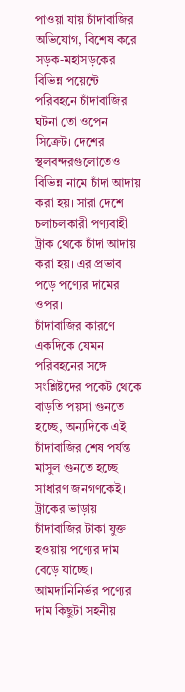পাওয়া যায় চাঁদাবাজির অভিযোগ, বিশেষ করে সড়ক-মহাসড়কের বিভিন্ন পয়েন্টে পরিবহনে চাঁদাবাজির ঘটনা তো ওপেন সিক্রেট। দেশের স্থলবন্দরগুলোতেও বিভিন্ন নামে চাঁদা আদায় করা হয়। সারা দেশে চলাচলকারী পণ্যবাহী ট্রাক থেকে চাঁদা আদায় করা হয়। এর প্রভাব পড়ে পণ্যের দামের ওপর।
চাঁদাবাজির কারণে একদিকে যেমন পরিবহনের সঙ্গে সংশ্লিষ্টদের পকেট থেকে বাড়তি পয়সা গুনতে হচ্ছে, অন্যদিকে এই চাঁদাবাজির শেষ পর্যন্ত মাসুল গুনতে হচ্ছে সাধারণ জনগণকেই। ট্রাকের ভাড়ায় চাঁদাবাজির টাকা যুক্ত হওয়ায় পণ্যের দাম বেড়ে যাচ্ছে। আমদানিনির্ভর পণ্যের দাম কিছুটা সহনীয়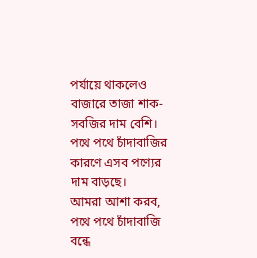পর্যায়ে থাকলেও বাজারে তাজা শাক-সবজির দাম বেশি। পথে পথে চাঁদাবাজির কারণে এসব পণ্যের দাম বাড়ছে।
আমরা আশা করব, পথে পথে চাঁদাবাজি বন্ধে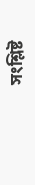সংশ্লিষ্ট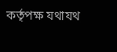কর্তৃপক্ষ যথাযথ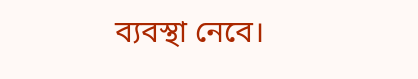ব্যবস্থা নেবে।